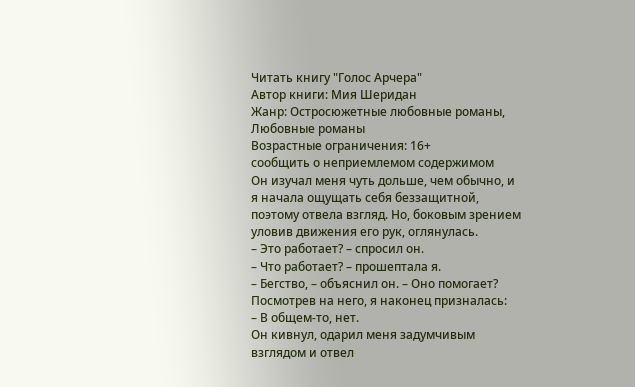Читать книгу "Голос Арчера"
Автор книги: Мия Шеридан
Жанр: Остросюжетные любовные романы, Любовные романы
Возрастные ограничения: 16+
сообщить о неприемлемом содержимом
Он изучал меня чуть дольше, чем обычно, и я начала ощущать себя беззащитной, поэтому отвела взгляд. Но, боковым зрением уловив движения его рук, оглянулась.
– Это работает? – спросил он.
– Что работает? – прошептала я.
– Бегство, – объяснил он. – Оно помогает?
Посмотрев на него, я наконец призналась:
– В общем-то, нет.
Он кивнул, одарил меня задумчивым взглядом и отвел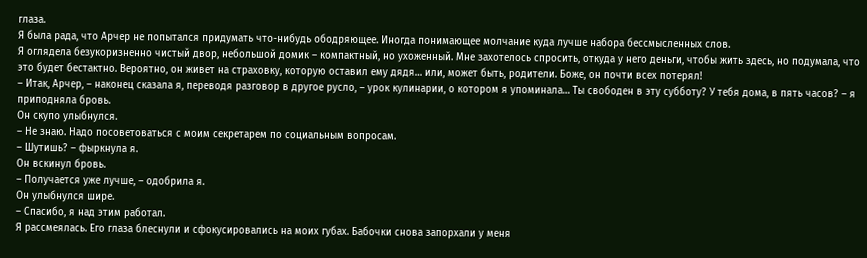глаза.
Я была рада, что Арчер не попытался придумать что-нибудь ободряющее. Иногда понимающее молчание куда лучше набора бессмысленных слов.
Я оглядела безукоризненно чистый двор, небольшой домик – компактный, но ухоженный. Мне захотелось спросить, откуда у него деньги, чтобы жить здесь, но подумала, что это будет бестактно. Вероятно, он живет на страховку, которую оставил ему дядя… или, может быть, родители. Боже, он почти всех потерял!
– Итак, Арчер, – наконец сказала я, переводя разговор в другое русло, – урок кулинарии, о котором я упоминала… Ты свободен в эту субботу? У тебя дома, в пять часов? – я приподняла бровь.
Он скупо улыбнулся.
– Не знаю. Надо посоветоваться с моим секретарем по социальным вопросам.
– Шутишь? – фыркнула я.
Он вскинул бровь.
– Получается уже лучше, – одобрила я.
Он улыбнулся шире.
– Спасибо, я над этим работал.
Я рассмеялась. Его глаза блеснули и сфокусировались на моих губах. Бабочки снова запорхали у меня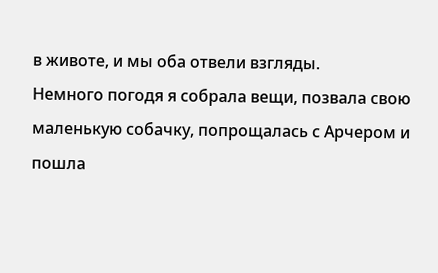в животе, и мы оба отвели взгляды.
Немного погодя я собрала вещи, позвала свою маленькую собачку, попрощалась с Арчером и пошла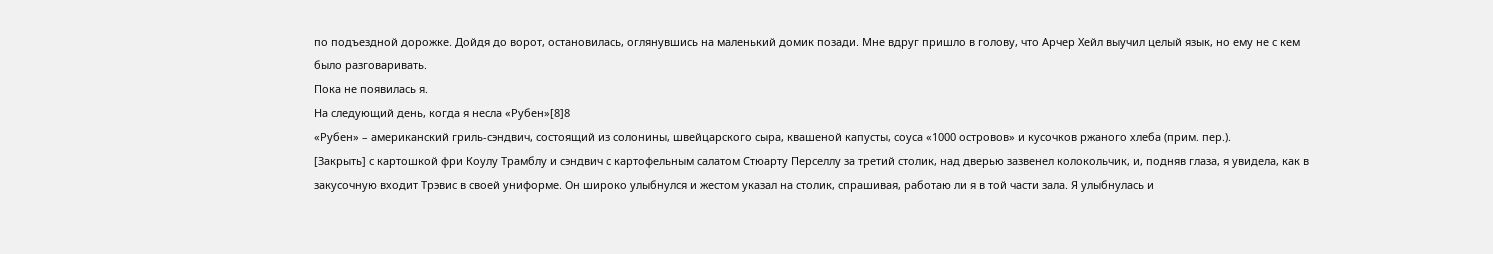по подъездной дорожке. Дойдя до ворот, остановилась, оглянувшись на маленький домик позади. Мне вдруг пришло в голову, что Арчер Хейл выучил целый язык, но ему не с кем было разговаривать.
Пока не появилась я.
На следующий день, когда я несла «Рубен»[8]8
«Рубен» – американский гриль-сэндвич, состоящий из солонины, швейцарского сыра, квашеной капусты, соуса «1000 островов» и кусочков ржаного хлеба (прим. пер.).
[Закрыть] с картошкой фри Коулу Трамблу и сэндвич с картофельным салатом Стюарту Перселлу за третий столик, над дверью зазвенел колокольчик, и, подняв глаза, я увидела, как в закусочную входит Трэвис в своей униформе. Он широко улыбнулся и жестом указал на столик, спрашивая, работаю ли я в той части зала. Я улыбнулась и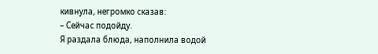кивнула, негромко сказав:
– Сейчас подойду.
Я раздала блюда, наполнила водой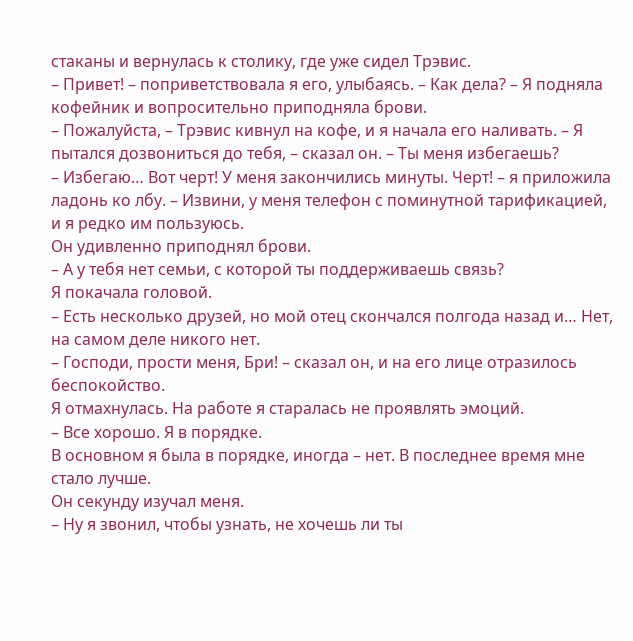стаканы и вернулась к столику, где уже сидел Трэвис.
– Привет! – поприветствовала я его, улыбаясь. – Как дела? – Я подняла кофейник и вопросительно приподняла брови.
– Пожалуйста, – Трэвис кивнул на кофе, и я начала его наливать. – Я пытался дозвониться до тебя, – сказал он. – Ты меня избегаешь?
– Избегаю… Вот черт! У меня закончились минуты. Черт! – я приложила ладонь ко лбу. – Извини, у меня телефон с поминутной тарификацией, и я редко им пользуюсь.
Он удивленно приподнял брови.
– А у тебя нет семьи, с которой ты поддерживаешь связь?
Я покачала головой.
– Есть несколько друзей, но мой отец скончался полгода назад и… Нет, на самом деле никого нет.
– Господи, прости меня, Бри! – сказал он, и на его лице отразилось беспокойство.
Я отмахнулась. На работе я старалась не проявлять эмоций.
– Все хорошо. Я в порядке.
В основном я была в порядке, иногда – нет. В последнее время мне стало лучше.
Он секунду изучал меня.
– Ну я звонил, чтобы узнать, не хочешь ли ты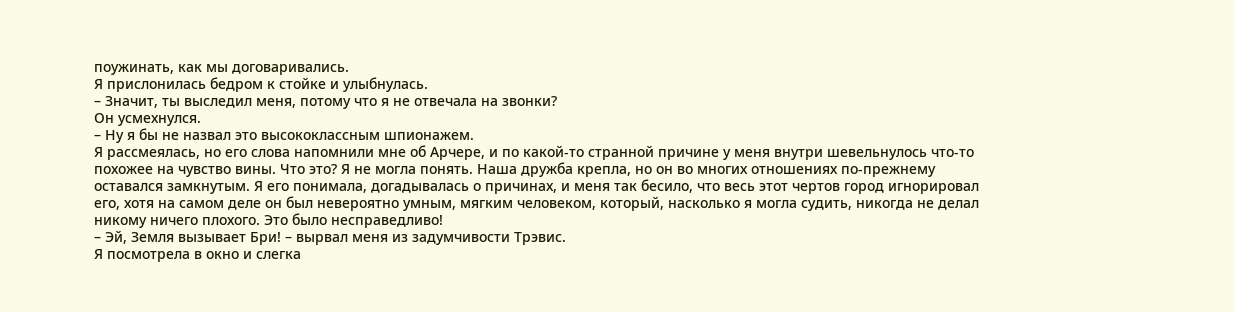поужинать, как мы договаривались.
Я прислонилась бедром к стойке и улыбнулась.
– Значит, ты выследил меня, потому что я не отвечала на звонки?
Он усмехнулся.
– Ну я бы не назвал это высококлассным шпионажем.
Я рассмеялась, но его слова напомнили мне об Арчере, и по какой-то странной причине у меня внутри шевельнулось что-то похожее на чувство вины. Что это? Я не могла понять. Наша дружба крепла, но он во многих отношениях по-прежнему оставался замкнутым. Я его понимала, догадывалась о причинах, и меня так бесило, что весь этот чертов город игнорировал его, хотя на самом деле он был невероятно умным, мягким человеком, который, насколько я могла судить, никогда не делал никому ничего плохого. Это было несправедливо!
– Эй, Земля вызывает Бри! – вырвал меня из задумчивости Трэвис.
Я посмотрела в окно и слегка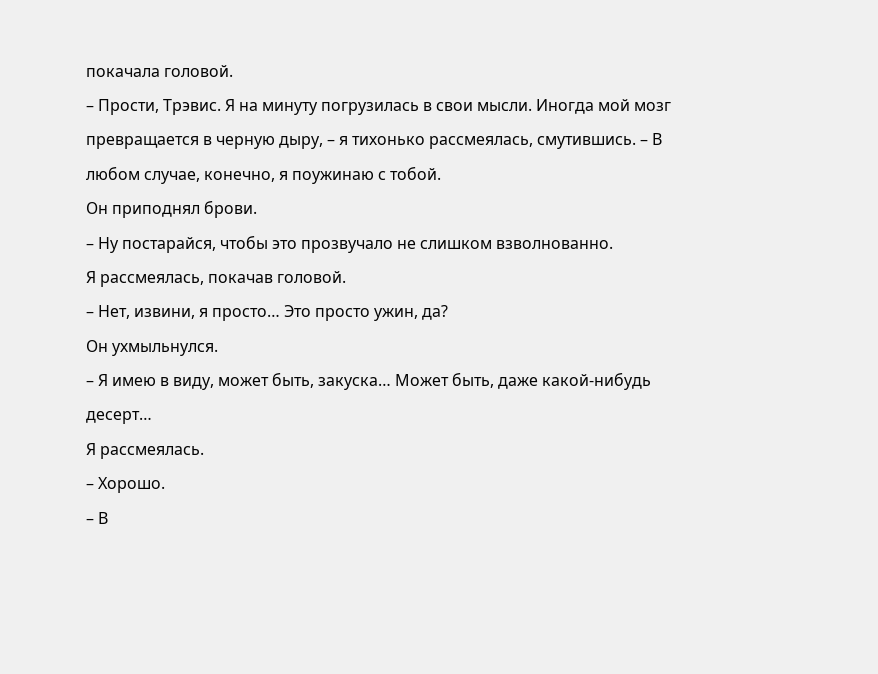покачала головой.
– Прости, Трэвис. Я на минуту погрузилась в свои мысли. Иногда мой мозг превращается в черную дыру, – я тихонько рассмеялась, смутившись. – В любом случае, конечно, я поужинаю с тобой.
Он приподнял брови.
– Ну постарайся, чтобы это прозвучало не слишком взволнованно.
Я рассмеялась, покачав головой.
– Нет, извини, я просто… Это просто ужин, да?
Он ухмыльнулся.
– Я имею в виду, может быть, закуска… Может быть, даже какой-нибудь десерт…
Я рассмеялась.
– Хорошо.
– В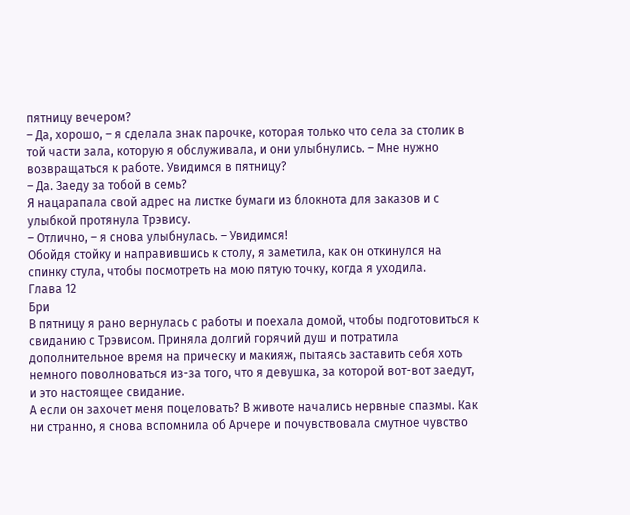пятницу вечером?
– Да, хорошо, – я сделала знак парочке, которая только что села за столик в той части зала, которую я обслуживала, и они улыбнулись. – Мне нужно возвращаться к работе. Увидимся в пятницу?
– Да. Заеду за тобой в семь?
Я нацарапала свой адрес на листке бумаги из блокнота для заказов и с улыбкой протянула Трэвису.
– Отлично, – я снова улыбнулась. – Увидимся!
Обойдя стойку и направившись к столу, я заметила, как он откинулся на спинку стула, чтобы посмотреть на мою пятую точку, когда я уходила.
Глава 12
Бри
В пятницу я рано вернулась с работы и поехала домой, чтобы подготовиться к свиданию с Трэвисом. Приняла долгий горячий душ и потратила дополнительное время на прическу и макияж, пытаясь заставить себя хоть немного поволноваться из-за того, что я девушка, за которой вот-вот заедут, и это настоящее свидание.
А если он захочет меня поцеловать? В животе начались нервные спазмы. Как ни странно, я снова вспомнила об Арчере и почувствовала смутное чувство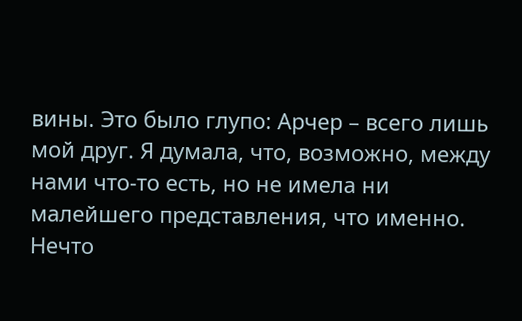вины. Это было глупо: Арчер – всего лишь мой друг. Я думала, что, возможно, между нами что-то есть, но не имела ни малейшего представления, что именно. Нечто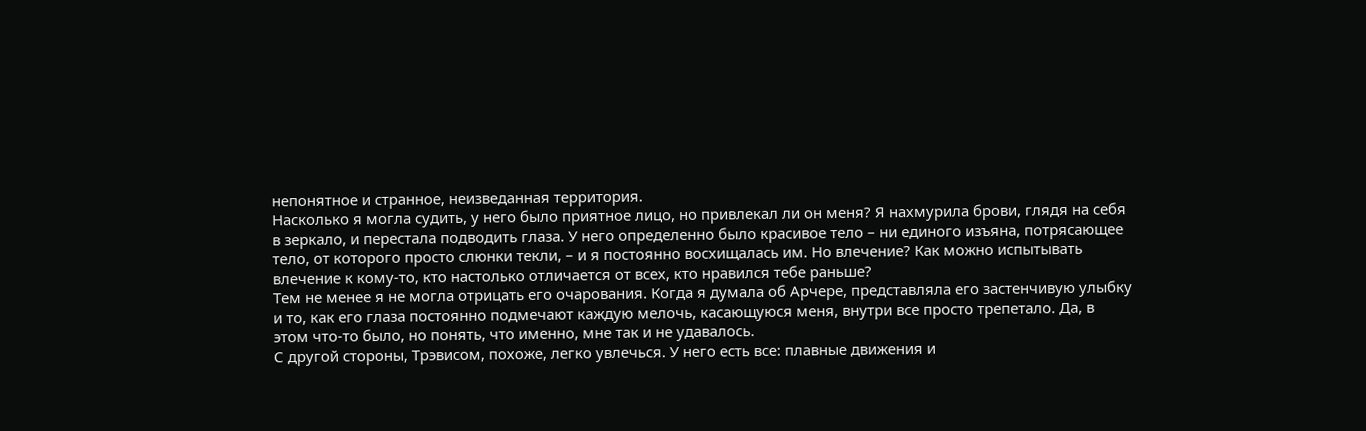непонятное и странное, неизведанная территория.
Насколько я могла судить, у него было приятное лицо, но привлекал ли он меня? Я нахмурила брови, глядя на себя в зеркало, и перестала подводить глаза. У него определенно было красивое тело – ни единого изъяна, потрясающее тело, от которого просто слюнки текли, – и я постоянно восхищалась им. Но влечение? Как можно испытывать влечение к кому-то, кто настолько отличается от всех, кто нравился тебе раньше?
Тем не менее я не могла отрицать его очарования. Когда я думала об Арчере, представляла его застенчивую улыбку и то, как его глаза постоянно подмечают каждую мелочь, касающуюся меня, внутри все просто трепетало. Да, в этом что-то было, но понять, что именно, мне так и не удавалось.
С другой стороны, Трэвисом, похоже, легко увлечься. У него есть все: плавные движения и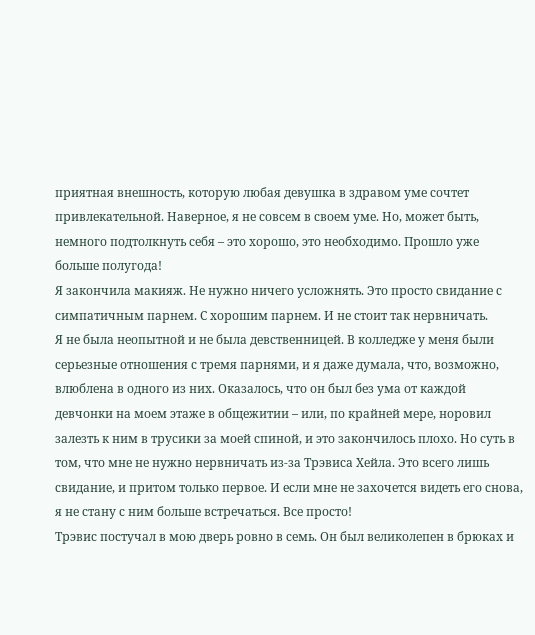приятная внешность, которую любая девушка в здравом уме сочтет привлекательной. Наверное, я не совсем в своем уме. Но, может быть, немного подтолкнуть себя – это хорошо, это необходимо. Прошло уже больше полугода!
Я закончила макияж. Не нужно ничего усложнять. Это просто свидание с симпатичным парнем. С хорошим парнем. И не стоит так нервничать.
Я не была неопытной и не была девственницей. В колледже у меня были серьезные отношения с тремя парнями, и я даже думала, что, возможно, влюблена в одного из них. Оказалось, что он был без ума от каждой девчонки на моем этаже в общежитии – или, по крайней мере, норовил залезть к ним в трусики за моей спиной, и это закончилось плохо. Но суть в том, что мне не нужно нервничать из-за Трэвиса Хейла. Это всего лишь свидание, и притом только первое. И если мне не захочется видеть его снова, я не стану с ним больше встречаться. Все просто!
Трэвис постучал в мою дверь ровно в семь. Он был великолепен в брюках и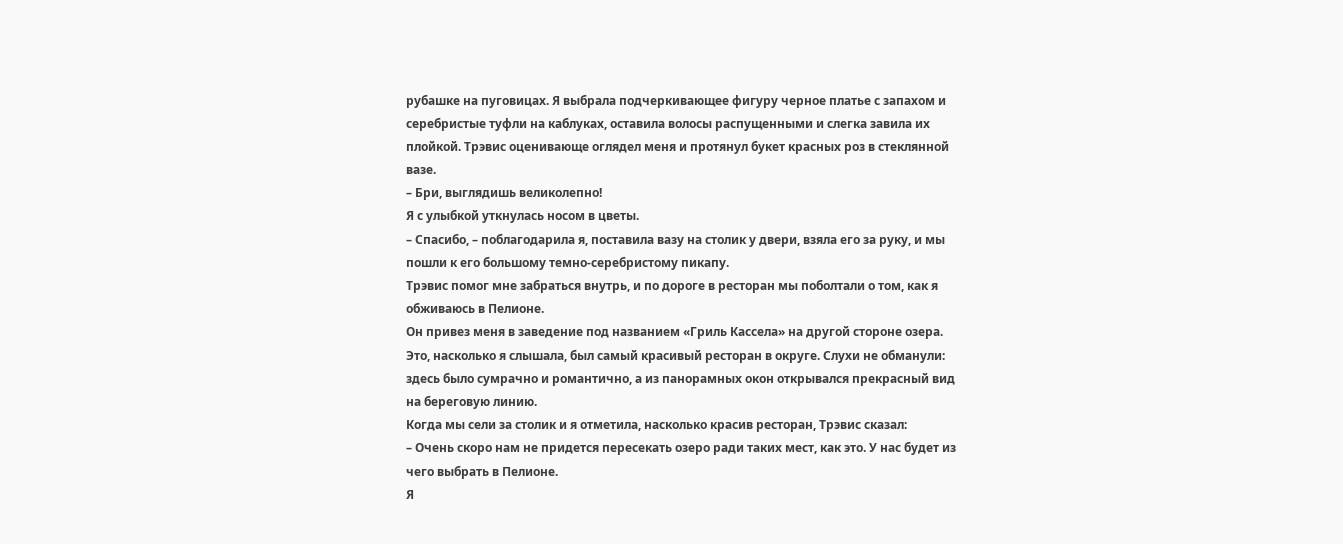рубашке на пуговицах. Я выбрала подчеркивающее фигуру черное платье с запахом и серебристые туфли на каблуках, оставила волосы распущенными и слегка завила их плойкой. Трэвис оценивающе оглядел меня и протянул букет красных роз в стеклянной вазе.
– Бри, выглядишь великолепно!
Я с улыбкой уткнулась носом в цветы.
– Спасибо, – поблагодарила я, поставила вазу на столик у двери, взяла его за руку, и мы пошли к его большому темно-серебристому пикапу.
Трэвис помог мне забраться внутрь, и по дороге в ресторан мы поболтали о том, как я обживаюсь в Пелионе.
Он привез меня в заведение под названием «Гриль Кассела» на другой стороне озера. Это, насколько я слышала, был самый красивый ресторан в округе. Слухи не обманули: здесь было сумрачно и романтично, а из панорамных окон открывался прекрасный вид на береговую линию.
Когда мы сели за столик и я отметила, насколько красив ресторан, Трэвис сказал:
– Очень скоро нам не придется пересекать озеро ради таких мест, как это. У нас будет из чего выбрать в Пелионе.
Я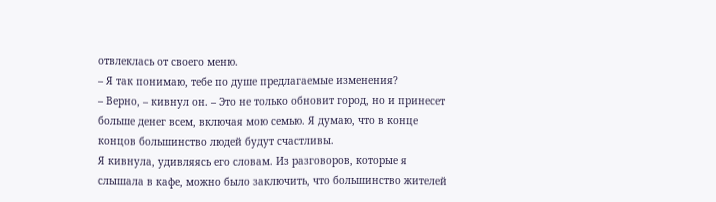отвлеклась от своего меню.
– Я так понимаю, тебе по душе предлагаемые изменения?
– Верно, – кивнул он. – Это не только обновит город, но и принесет больше денег всем, включая мою семью. Я думаю, что в конце концов большинство людей будут счастливы.
Я кивнула, удивляясь его словам. Из разговоров, которые я слышала в кафе, можно было заключить, что большинство жителей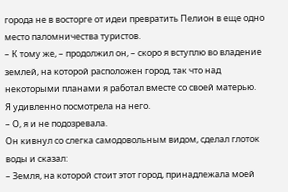города не в восторге от идеи превратить Пелион в еще одно место паломничества туристов.
– К тому же, – продолжил он, – скоро я вступлю во владение землей, на которой расположен город, так что над некоторыми планами я работал вместе со своей матерью.
Я удивленно посмотрела на него.
– О, я и не подозревала.
Он кивнул со слегка самодовольным видом, сделал глоток воды и сказал:
– Земля, на которой стоит этот город, принадлежала моей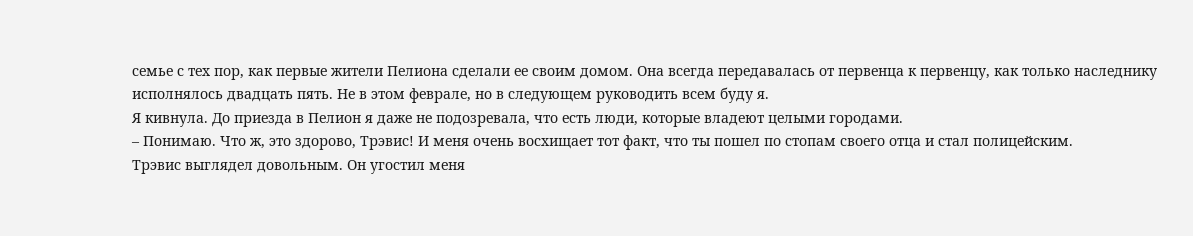семье с тех пор, как первые жители Пелиона сделали ее своим домом. Она всегда передавалась от первенца к первенцу, как только наследнику исполнялось двадцать пять. Не в этом феврале, но в следующем руководить всем буду я.
Я кивнула. До приезда в Пелион я даже не подозревала, что есть люди, которые владеют целыми городами.
– Понимаю. Что ж, это здорово, Трэвис! И меня очень восхищает тот факт, что ты пошел по стопам своего отца и стал полицейским.
Трэвис выглядел довольным. Он угостил меня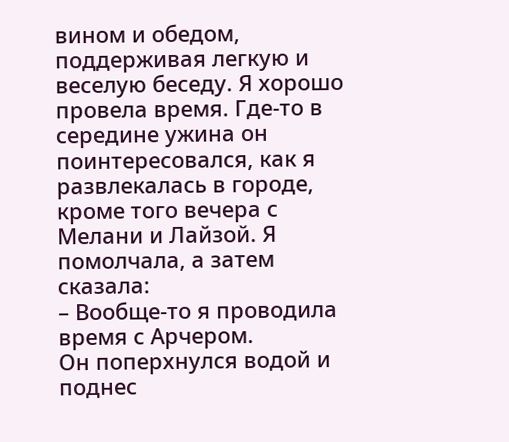вином и обедом, поддерживая легкую и веселую беседу. Я хорошо провела время. Где-то в середине ужина он поинтересовался, как я развлекалась в городе, кроме того вечера с Мелани и Лайзой. Я помолчала, а затем сказала:
– Вообще-то я проводила время с Арчером.
Он поперхнулся водой и поднес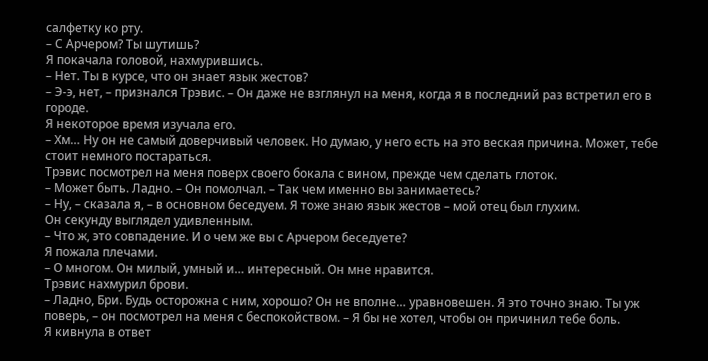салфетку ко рту.
– С Арчером? Ты шутишь?
Я покачала головой, нахмурившись.
– Нет. Ты в курсе, что он знает язык жестов?
– Э-э, нет, – признался Трэвис. – Он даже не взглянул на меня, когда я в последний раз встретил его в городе.
Я некоторое время изучала его.
– Хм… Ну он не самый доверчивый человек. Но думаю, у него есть на это веская причина. Может, тебе стоит немного постараться.
Трэвис посмотрел на меня поверх своего бокала с вином, прежде чем сделать глоток.
– Может быть. Ладно. – Он помолчал. – Так чем именно вы занимаетесь?
– Ну, – сказала я, – в основном беседуем. Я тоже знаю язык жестов – мой отец был глухим.
Он секунду выглядел удивленным.
– Что ж, это совпадение. И о чем же вы с Арчером беседуете?
Я пожала плечами.
– О многом. Он милый, умный и… интересный. Он мне нравится.
Трэвис нахмурил брови.
– Ладно, Бри. Будь осторожна с ним, хорошо? Он не вполне… уравновешен. Я это точно знаю. Ты уж поверь, – он посмотрел на меня с беспокойством. – Я бы не хотел, чтобы он причинил тебе боль.
Я кивнула в ответ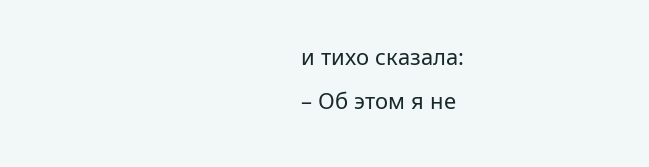и тихо сказала:
– Об этом я не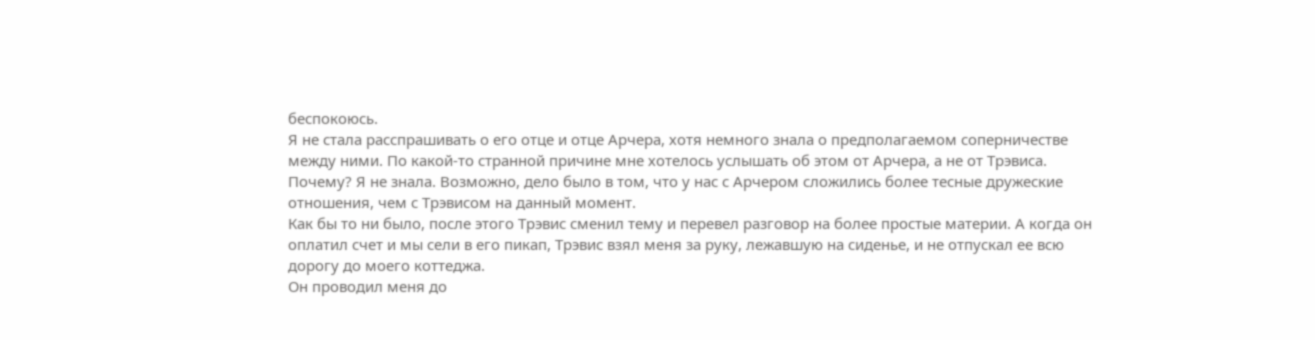беспокоюсь.
Я не стала расспрашивать о его отце и отце Арчера, хотя немного знала о предполагаемом соперничестве между ними. По какой-то странной причине мне хотелось услышать об этом от Арчера, а не от Трэвиса. Почему? Я не знала. Возможно, дело было в том, что у нас с Арчером сложились более тесные дружеские отношения, чем с Трэвисом на данный момент.
Как бы то ни было, после этого Трэвис сменил тему и перевел разговор на более простые материи. А когда он оплатил счет и мы сели в его пикап, Трэвис взял меня за руку, лежавшую на сиденье, и не отпускал ее всю дорогу до моего коттеджа.
Он проводил меня до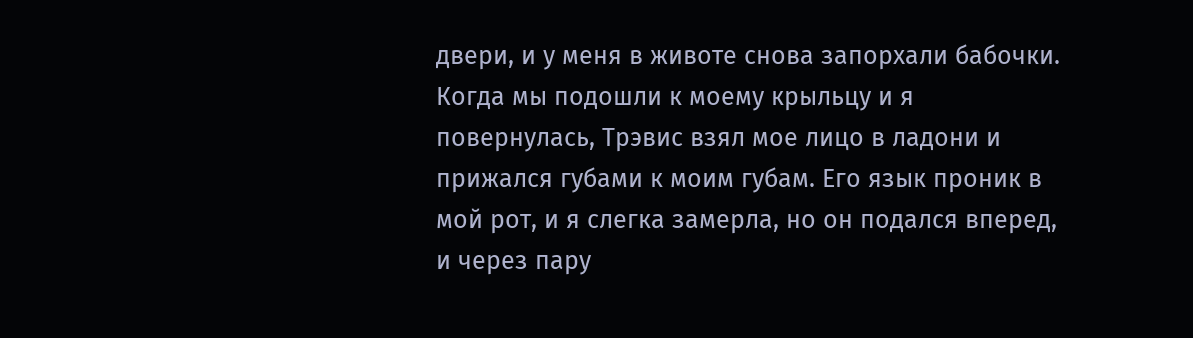двери, и у меня в животе снова запорхали бабочки. Когда мы подошли к моему крыльцу и я повернулась, Трэвис взял мое лицо в ладони и прижался губами к моим губам. Его язык проник в мой рот, и я слегка замерла, но он подался вперед, и через пару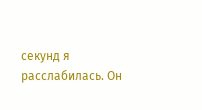секунд я расслабилась. Он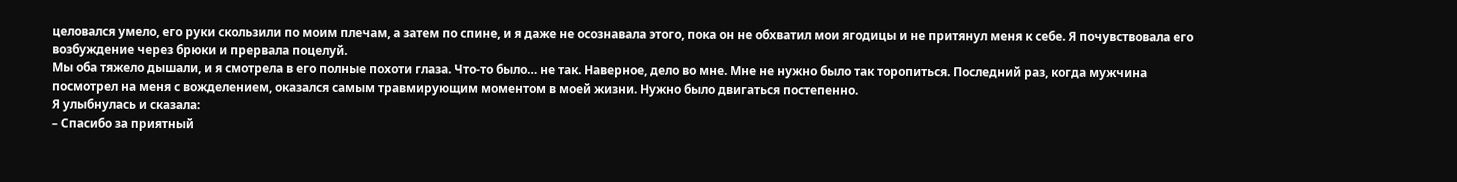целовался умело, его руки скользили по моим плечам, а затем по спине, и я даже не осознавала этого, пока он не обхватил мои ягодицы и не притянул меня к себе. Я почувствовала его возбуждение через брюки и прервала поцелуй.
Мы оба тяжело дышали, и я смотрела в его полные похоти глаза. Что-то было… не так. Наверное, дело во мне. Мне не нужно было так торопиться. Последний раз, когда мужчина посмотрел на меня с вожделением, оказался самым травмирующим моментом в моей жизни. Нужно было двигаться постепенно.
Я улыбнулась и сказала:
– Спасибо за приятный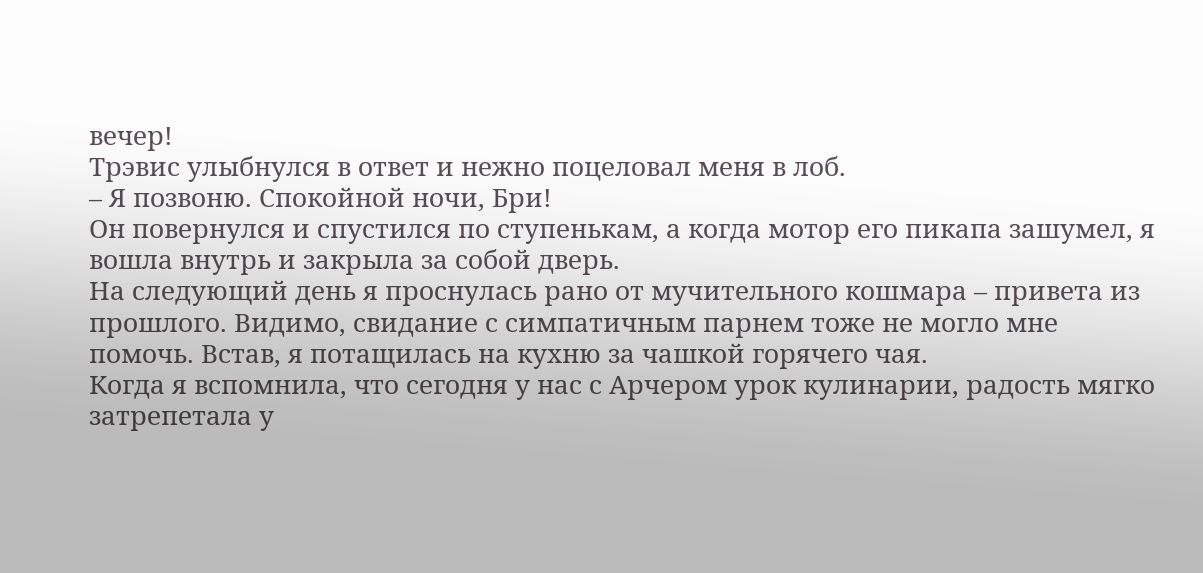вечер!
Трэвис улыбнулся в ответ и нежно поцеловал меня в лоб.
– Я позвоню. Спокойной ночи, Бри!
Он повернулся и спустился по ступенькам, а когда мотор его пикапа зашумел, я вошла внутрь и закрыла за собой дверь.
На следующий день я проснулась рано от мучительного кошмара – привета из прошлого. Видимо, свидание с симпатичным парнем тоже не могло мне помочь. Встав, я потащилась на кухню за чашкой горячего чая.
Когда я вспомнила, что сегодня у нас с Арчером урок кулинарии, радость мягко затрепетала у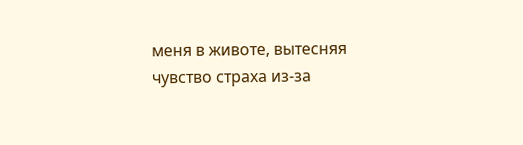меня в животе, вытесняя чувство страха из-за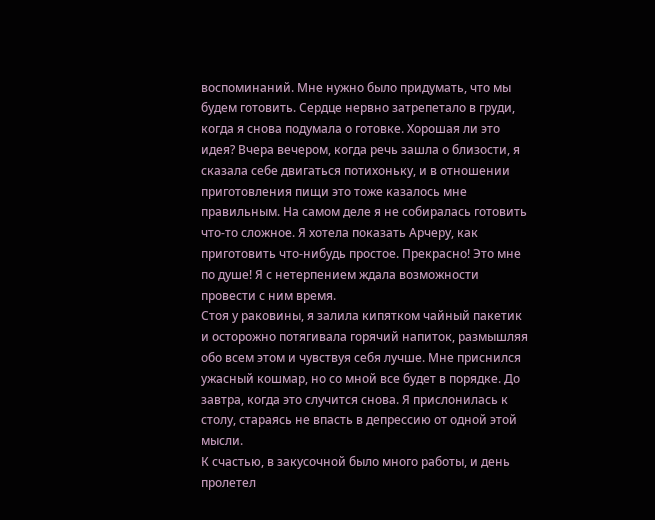воспоминаний. Мне нужно было придумать, что мы будем готовить. Сердце нервно затрепетало в груди, когда я снова подумала о готовке. Хорошая ли это идея? Вчера вечером, когда речь зашла о близости, я сказала себе двигаться потихоньку, и в отношении приготовления пищи это тоже казалось мне правильным. На самом деле я не собиралась готовить что-то сложное. Я хотела показать Арчеру, как приготовить что-нибудь простое. Прекрасно! Это мне по душе! Я с нетерпением ждала возможности провести с ним время.
Стоя у раковины, я залила кипятком чайный пакетик и осторожно потягивала горячий напиток, размышляя обо всем этом и чувствуя себя лучше. Мне приснился ужасный кошмар, но со мной все будет в порядке. До завтра, когда это случится снова. Я прислонилась к столу, стараясь не впасть в депрессию от одной этой мысли.
К счастью, в закусочной было много работы, и день пролетел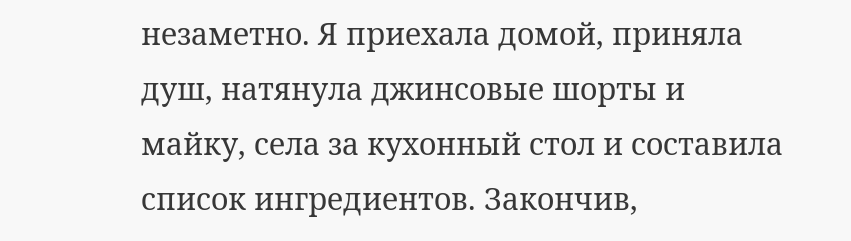незаметно. Я приехала домой, приняла душ, натянула джинсовые шорты и майку, села за кухонный стол и составила список ингредиентов. Закончив,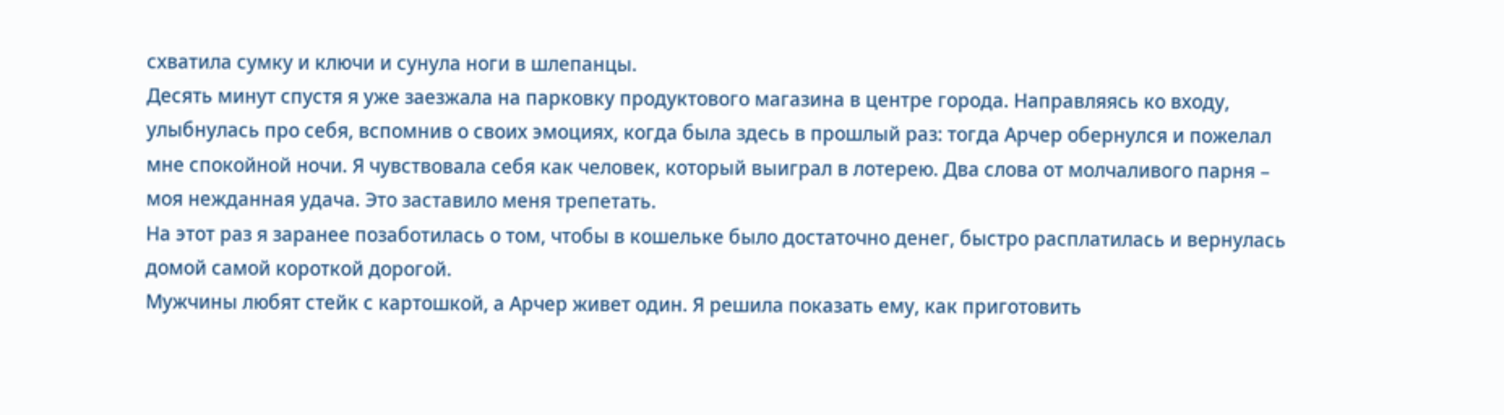схватила сумку и ключи и сунула ноги в шлепанцы.
Десять минут спустя я уже заезжала на парковку продуктового магазина в центре города. Направляясь ко входу, улыбнулась про себя, вспомнив о своих эмоциях, когда была здесь в прошлый раз: тогда Арчер обернулся и пожелал мне спокойной ночи. Я чувствовала себя как человек, который выиграл в лотерею. Два слова от молчаливого парня – моя нежданная удача. Это заставило меня трепетать.
На этот раз я заранее позаботилась о том, чтобы в кошельке было достаточно денег, быстро расплатилась и вернулась домой самой короткой дорогой.
Мужчины любят стейк с картошкой, а Арчер живет один. Я решила показать ему, как приготовить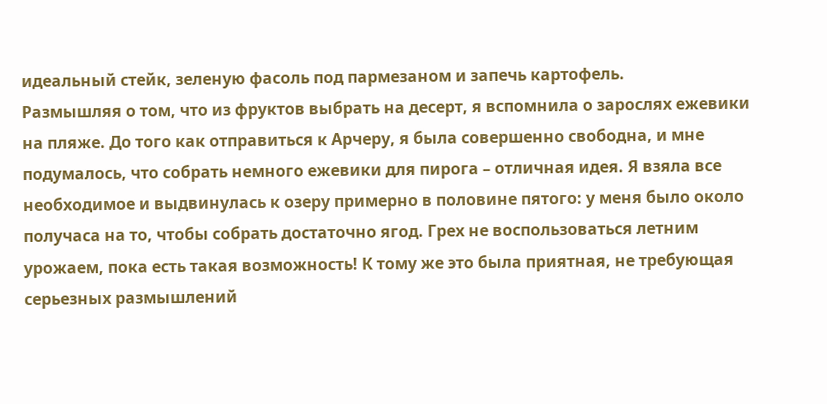идеальный стейк, зеленую фасоль под пармезаном и запечь картофель.
Размышляя о том, что из фруктов выбрать на десерт, я вспомнила о зарослях ежевики на пляже. До того как отправиться к Арчеру, я была совершенно свободна, и мне подумалось, что собрать немного ежевики для пирога – отличная идея. Я взяла все необходимое и выдвинулась к озеру примерно в половине пятого: у меня было около получаса на то, чтобы собрать достаточно ягод. Грех не воспользоваться летним урожаем, пока есть такая возможность! К тому же это была приятная, не требующая серьезных размышлений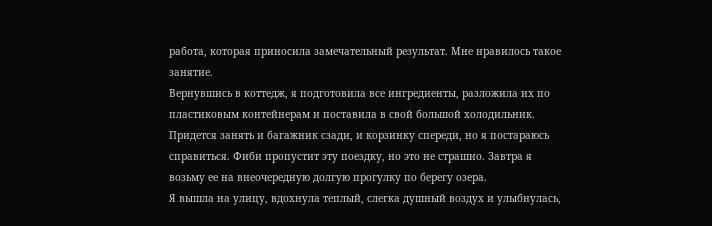работа, которая приносила замечательный результат. Мне нравилось такое занятие.
Вернувшись в коттедж, я подготовила все ингредиенты, разложила их по пластиковым контейнерам и поставила в свой большой холодильник. Придется занять и багажник сзади, и корзинку спереди, но я постараюсь справиться. Фиби пропустит эту поездку, но это не страшно. Завтра я возьму ее на внеочередную долгую прогулку по берегу озера.
Я вышла на улицу, вдохнула теплый, слегка душный воздух и улыбнулась,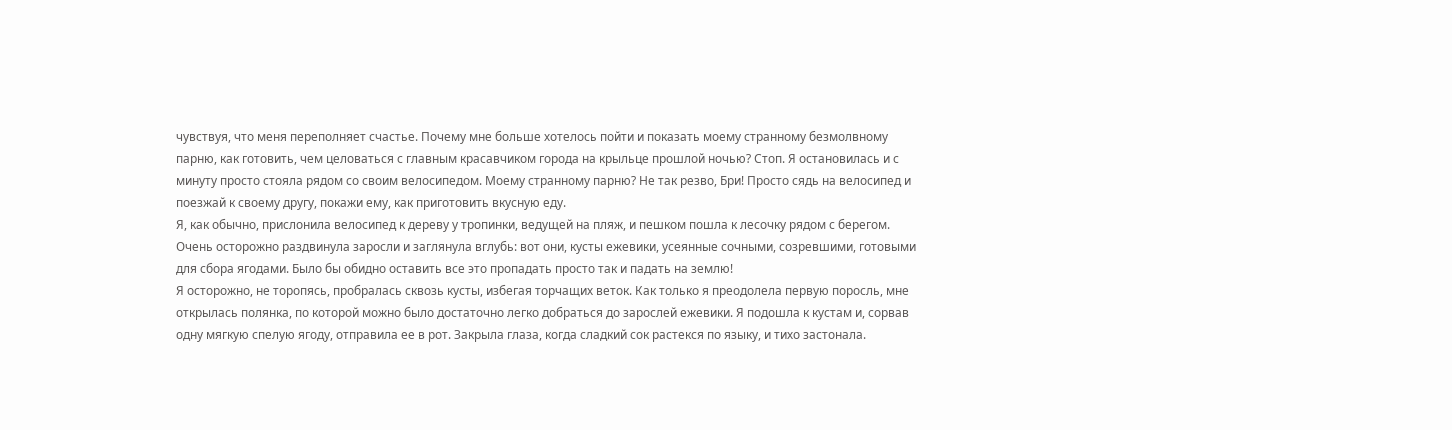чувствуя, что меня переполняет счастье. Почему мне больше хотелось пойти и показать моему странному безмолвному парню, как готовить, чем целоваться с главным красавчиком города на крыльце прошлой ночью? Стоп. Я остановилась и с минуту просто стояла рядом со своим велосипедом. Моему странному парню? Не так резво, Бри! Просто сядь на велосипед и поезжай к своему другу, покажи ему, как приготовить вкусную еду.
Я, как обычно, прислонила велосипед к дереву у тропинки, ведущей на пляж, и пешком пошла к лесочку рядом с берегом. Очень осторожно раздвинула заросли и заглянула вглубь: вот они, кусты ежевики, усеянные сочными, созревшими, готовыми для сбора ягодами. Было бы обидно оставить все это пропадать просто так и падать на землю!
Я осторожно, не торопясь, пробралась сквозь кусты, избегая торчащих веток. Как только я преодолела первую поросль, мне открылась полянка, по которой можно было достаточно легко добраться до зарослей ежевики. Я подошла к кустам и, сорвав одну мягкую спелую ягоду, отправила ее в рот. Закрыла глаза, когда сладкий сок растекся по языку, и тихо застонала.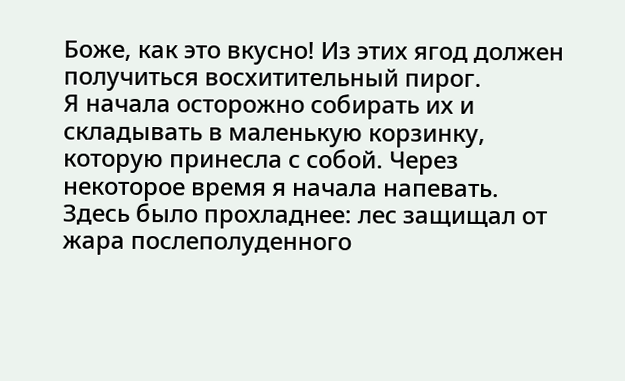Боже, как это вкусно! Из этих ягод должен получиться восхитительный пирог.
Я начала осторожно собирать их и складывать в маленькую корзинку, которую принесла с собой. Через некоторое время я начала напевать. Здесь было прохладнее: лес защищал от жара послеполуденного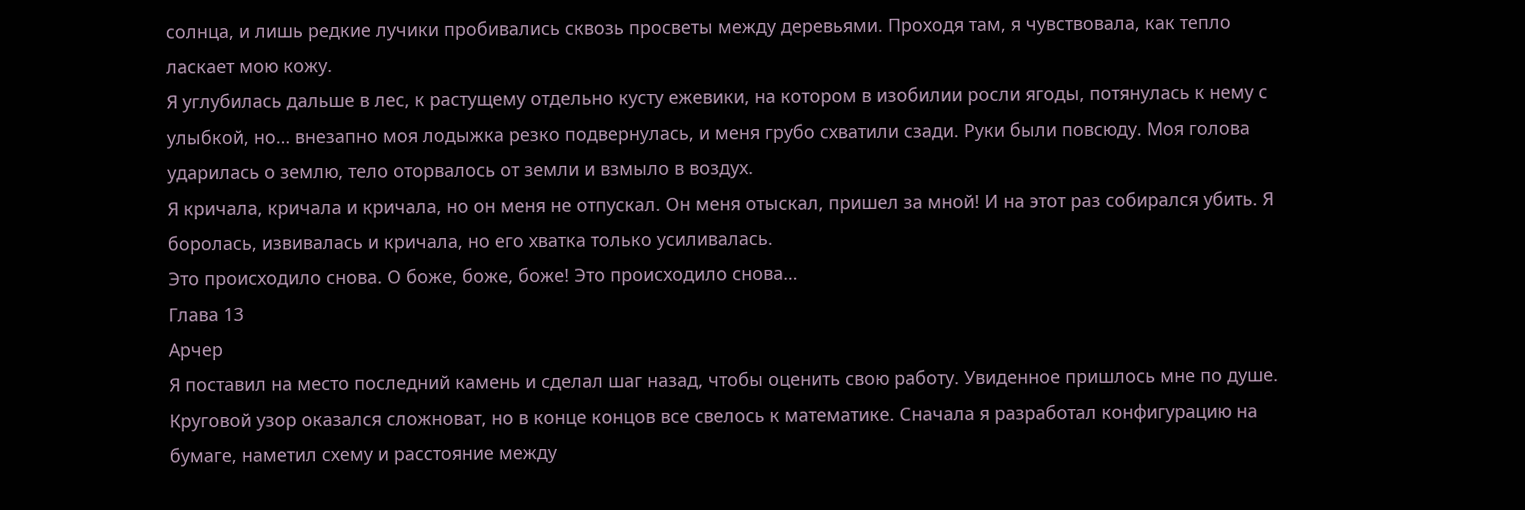солнца, и лишь редкие лучики пробивались сквозь просветы между деревьями. Проходя там, я чувствовала, как тепло ласкает мою кожу.
Я углубилась дальше в лес, к растущему отдельно кусту ежевики, на котором в изобилии росли ягоды, потянулась к нему с улыбкой, но… внезапно моя лодыжка резко подвернулась, и меня грубо схватили сзади. Руки были повсюду. Моя голова ударилась о землю, тело оторвалось от земли и взмыло в воздух.
Я кричала, кричала и кричала, но он меня не отпускал. Он меня отыскал, пришел за мной! И на этот раз собирался убить. Я боролась, извивалась и кричала, но его хватка только усиливалась.
Это происходило снова. О боже, боже, боже! Это происходило снова…
Глава 13
Арчер
Я поставил на место последний камень и сделал шаг назад, чтобы оценить свою работу. Увиденное пришлось мне по душе. Круговой узор оказался сложноват, но в конце концов все свелось к математике. Сначала я разработал конфигурацию на бумаге, наметил схему и расстояние между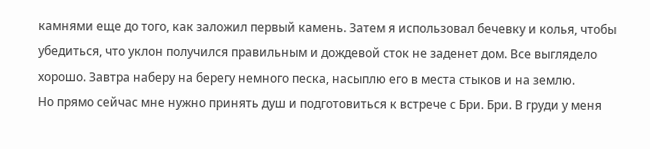камнями еще до того, как заложил первый камень. Затем я использовал бечевку и колья, чтобы убедиться, что уклон получился правильным и дождевой сток не заденет дом. Все выглядело хорошо. Завтра наберу на берегу немного песка, насыплю его в места стыков и на землю.
Но прямо сейчас мне нужно принять душ и подготовиться к встрече с Бри. Бри. В груди у меня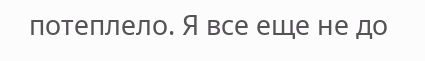потеплело. Я все еще не до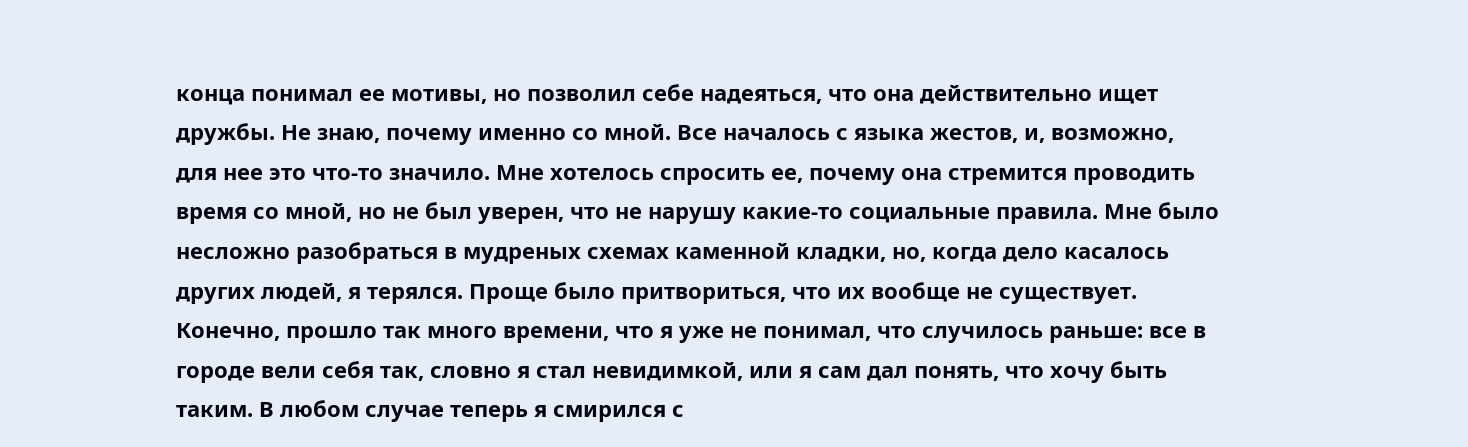конца понимал ее мотивы, но позволил себе надеяться, что она действительно ищет дружбы. Не знаю, почему именно со мной. Все началось с языка жестов, и, возможно, для нее это что-то значило. Мне хотелось спросить ее, почему она стремится проводить время со мной, но не был уверен, что не нарушу какие-то социальные правила. Мне было несложно разобраться в мудреных схемах каменной кладки, но, когда дело касалось других людей, я терялся. Проще было притвориться, что их вообще не существует.
Конечно, прошло так много времени, что я уже не понимал, что случилось раньше: все в городе вели себя так, словно я стал невидимкой, или я сам дал понять, что хочу быть таким. В любом случае теперь я смирился с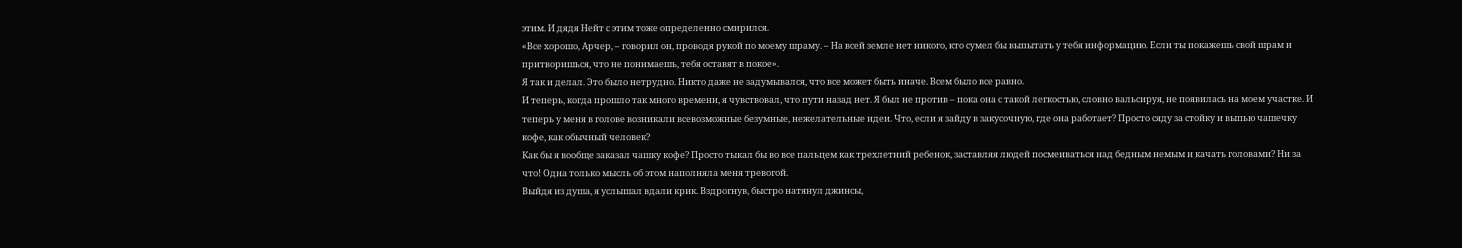этим. И дядя Нейт с этим тоже определенно смирился.
«Все хорошо, Арчер, – говорил он, проводя рукой по моему шраму. – На всей земле нет никого, кто сумел бы выпытать у тебя информацию. Если ты покажешь свой шрам и притворишься, что не понимаешь, тебя оставят в покое».
Я так и делал. Это было нетрудно. Никто даже не задумывался, что все может быть иначе. Всем было все равно.
И теперь, когда прошло так много времени, я чувствовал, что пути назад нет. Я был не против – пока она с такой легкостью, словно вальсируя, не появилась на моем участке. И теперь у меня в голове возникали всевозможные безумные, нежелательные идеи. Что, если я зайду в закусочную, где она работает? Просто сяду за стойку и выпью чашечку кофе, как обычный человек?
Как бы я вообще заказал чашку кофе? Просто тыкал бы во все пальцем как трехлетний ребенок, заставляя людей посмеиваться над бедным немым и качать головами? Ни за что! Одна только мысль об этом наполняла меня тревогой.
Выйдя из душа, я услышал вдали крик. Вздрогнув, быстро натянул джинсы,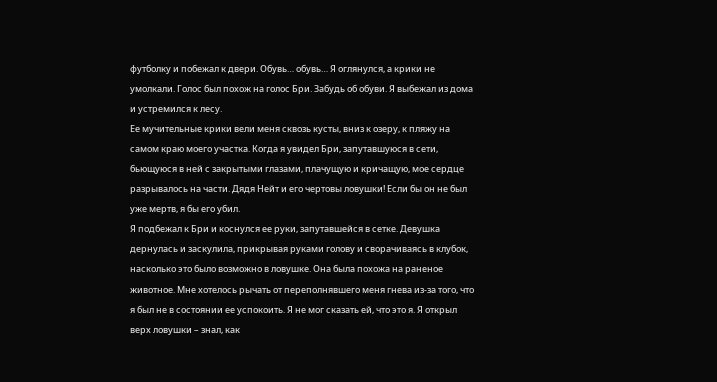футболку и побежал к двери. Обувь… обувь… Я оглянулся, а крики не умолкали. Голос был похож на голос Бри. Забудь об обуви. Я выбежал из дома и устремился к лесу.
Ее мучительные крики вели меня сквозь кусты, вниз к озеру, к пляжу на самом краю моего участка. Когда я увидел Бри, запутавшуюся в сети, бьющуюся в ней с закрытыми глазами, плачущую и кричащую, мое сердце разрывалось на части. Дядя Нейт и его чертовы ловушки! Если бы он не был уже мертв, я бы его убил.
Я подбежал к Бри и коснулся ее руки, запутавшейся в сетке. Девушка дернулась и заскулила, прикрывая руками голову и сворачиваясь в клубок, насколько это было возможно в ловушке. Она была похожа на раненое животное. Мне хотелось рычать от переполнявшего меня гнева из-за того, что я был не в состоянии ее успокоить. Я не мог сказать ей, что это я. Я открыл верх ловушки – знал, как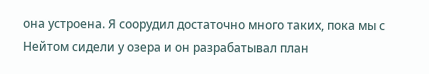она устроена. Я соорудил достаточно много таких, пока мы с Нейтом сидели у озера и он разрабатывал план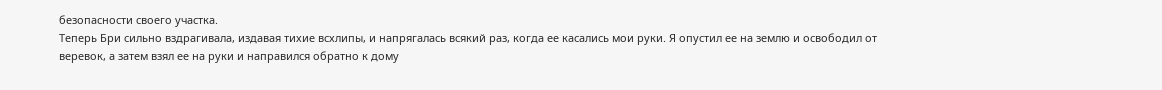безопасности своего участка.
Теперь Бри сильно вздрагивала, издавая тихие всхлипы, и напрягалась всякий раз, когда ее касались мои руки. Я опустил ее на землю и освободил от веревок, а затем взял ее на руки и направился обратно к дому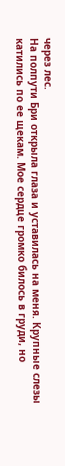через лес.
На полпути Бри открыла глаза и уставилась на меня. Крупные слезы катились по ее щекам. Мое сердце громко билось в груди, но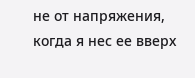не от напряжения, когда я нес ее вверх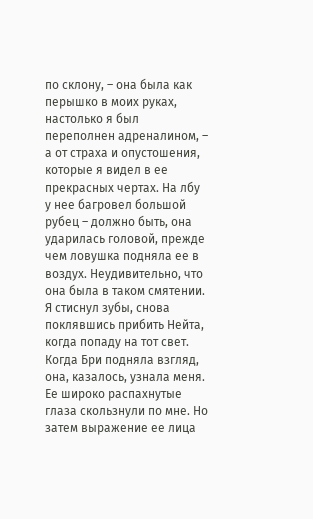по склону, – она была как перышко в моих руках, настолько я был переполнен адреналином, – а от страха и опустошения, которые я видел в ее прекрасных чертах. На лбу у нее багровел большой рубец – должно быть, она ударилась головой, прежде чем ловушка подняла ее в воздух. Неудивительно, что она была в таком смятении. Я стиснул зубы, снова поклявшись прибить Нейта, когда попаду на тот свет.
Когда Бри подняла взгляд, она, казалось, узнала меня. Ее широко распахнутые глаза скользнули по мне. Но затем выражение ее лица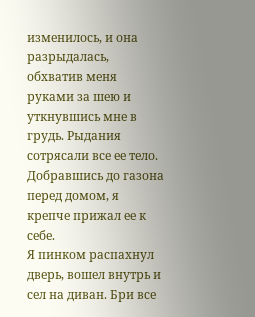изменилось, и она разрыдалась, обхватив меня руками за шею и уткнувшись мне в грудь. Рыдания сотрясали все ее тело. Добравшись до газона перед домом, я крепче прижал ее к себе.
Я пинком распахнул дверь, вошел внутрь и сел на диван. Бри все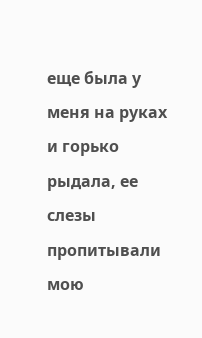еще была у меня на руках и горько рыдала, ее слезы пропитывали мою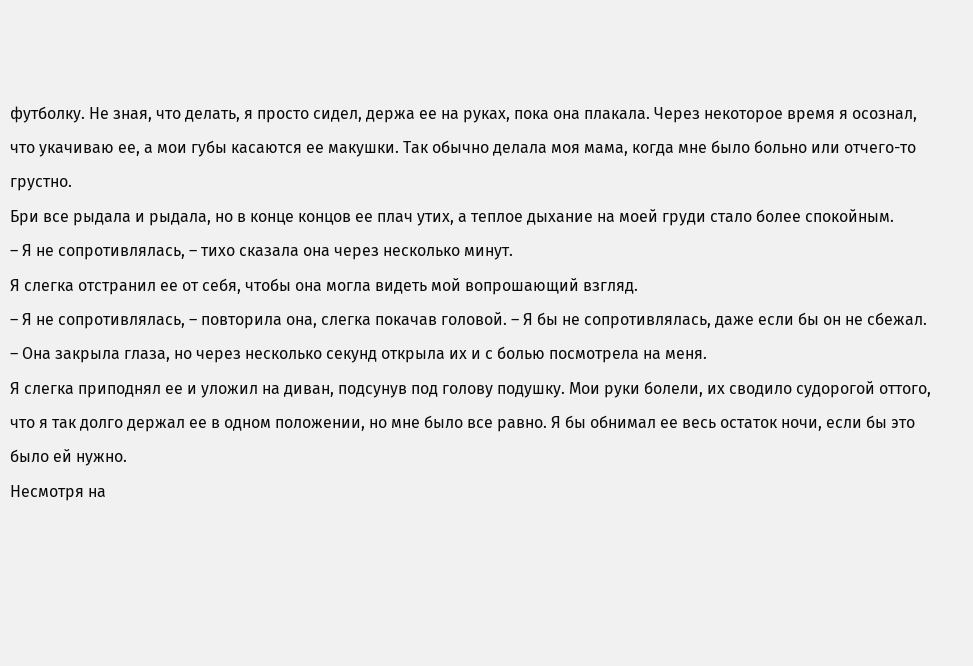футболку. Не зная, что делать, я просто сидел, держа ее на руках, пока она плакала. Через некоторое время я осознал, что укачиваю ее, а мои губы касаются ее макушки. Так обычно делала моя мама, когда мне было больно или отчего-то грустно.
Бри все рыдала и рыдала, но в конце концов ее плач утих, а теплое дыхание на моей груди стало более спокойным.
– Я не сопротивлялась, – тихо сказала она через несколько минут.
Я слегка отстранил ее от себя, чтобы она могла видеть мой вопрошающий взгляд.
– Я не сопротивлялась, – повторила она, слегка покачав головой. – Я бы не сопротивлялась, даже если бы он не сбежал. – Она закрыла глаза, но через несколько секунд открыла их и с болью посмотрела на меня.
Я слегка приподнял ее и уложил на диван, подсунув под голову подушку. Мои руки болели, их сводило судорогой оттого, что я так долго держал ее в одном положении, но мне было все равно. Я бы обнимал ее весь остаток ночи, если бы это было ей нужно.
Несмотря на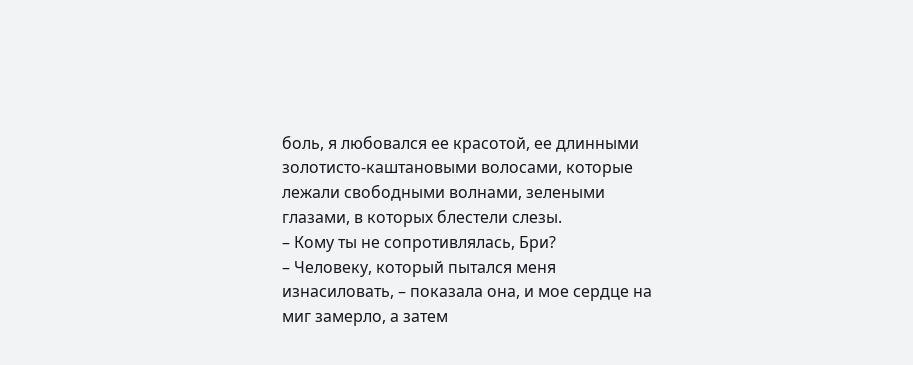боль, я любовался ее красотой, ее длинными золотисто-каштановыми волосами, которые лежали свободными волнами, зелеными глазами, в которых блестели слезы.
– Кому ты не сопротивлялась, Бри?
– Человеку, который пытался меня изнасиловать, – показала она, и мое сердце на миг замерло, а затем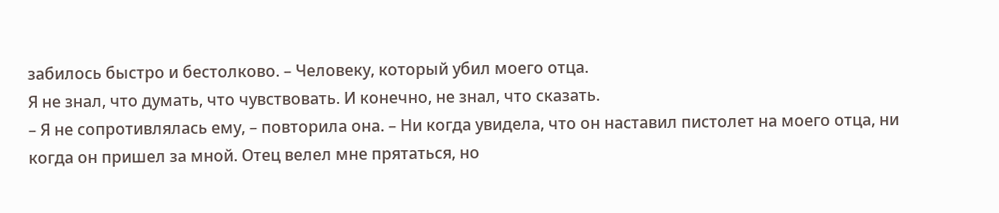забилось быстро и бестолково. – Человеку, который убил моего отца.
Я не знал, что думать, что чувствовать. И конечно, не знал, что сказать.
– Я не сопротивлялась ему, – повторила она. – Ни когда увидела, что он наставил пистолет на моего отца, ни когда он пришел за мной. Отец велел мне прятаться, но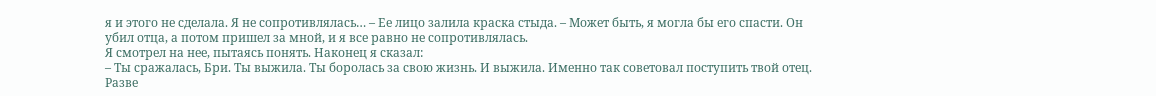я и этого не сделала. Я не сопротивлялась… – Ее лицо залила краска стыда. – Может быть, я могла бы его спасти. Он убил отца, а потом пришел за мной, и я все равно не сопротивлялась.
Я смотрел на нее, пытаясь понять. Наконец я сказал:
– Ты сражалась, Бри. Ты выжила. Ты боролась за свою жизнь. И выжила. Именно так советовал поступить твой отец. Разве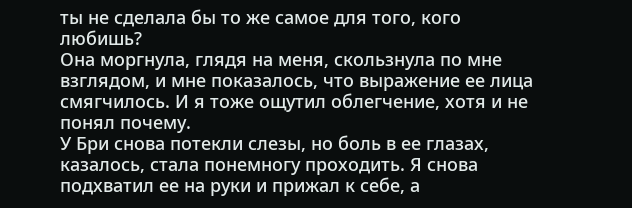ты не сделала бы то же самое для того, кого любишь?
Она моргнула, глядя на меня, скользнула по мне взглядом, и мне показалось, что выражение ее лица смягчилось. И я тоже ощутил облегчение, хотя и не понял почему.
У Бри снова потекли слезы, но боль в ее глазах, казалось, стала понемногу проходить. Я снова подхватил ее на руки и прижал к себе, а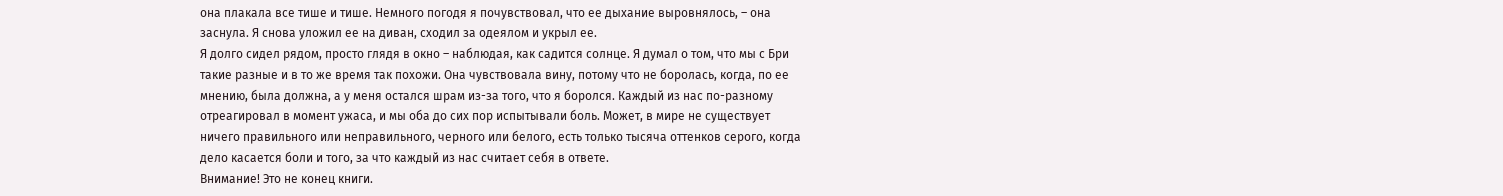она плакала все тише и тише. Немного погодя я почувствовал, что ее дыхание выровнялось, – она заснула. Я снова уложил ее на диван, сходил за одеялом и укрыл ее.
Я долго сидел рядом, просто глядя в окно – наблюдая, как садится солнце. Я думал о том, что мы с Бри такие разные и в то же время так похожи. Она чувствовала вину, потому что не боролась, когда, по ее мнению, была должна, а у меня остался шрам из-за того, что я боролся. Каждый из нас по-разному отреагировал в момент ужаса, и мы оба до сих пор испытывали боль. Может, в мире не существует ничего правильного или неправильного, черного или белого, есть только тысяча оттенков серого, когда дело касается боли и того, за что каждый из нас считает себя в ответе.
Внимание! Это не конец книги.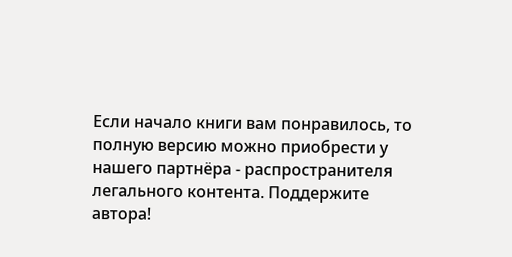Если начало книги вам понравилось, то полную версию можно приобрести у нашего партнёра - распространителя легального контента. Поддержите автора!